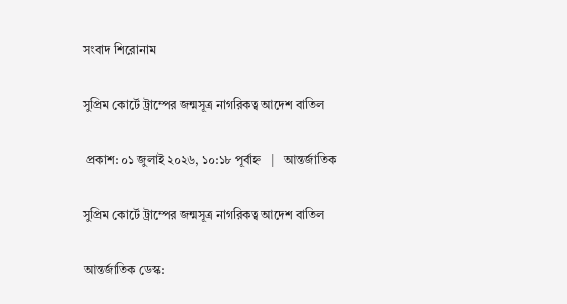সংবাদ শিরোনাম

সুপ্রিম কোর্টে ট্রাম্পের জন্মসূত্র নাগরিকত্ব আদেশ বাতিল

 প্রকাশ: ০১ জুলাই ২০২৬, ১০:১৮ পূর্বাহ্ন   |   আন্তর্জাতিক

সুপ্রিম কোর্টে ট্রাম্পের জন্মসূত্র নাগরিকত্ব আদেশ বাতিল

আন্তর্জাতিক ডেস্ক: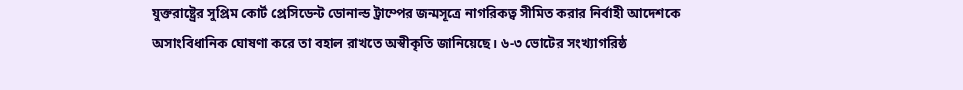যুক্তরাষ্ট্রের সুপ্রিম কোর্ট প্রেসিডেন্ট ডোনাল্ড ট্রাম্পের জন্মসূত্রে নাগরিকত্ব সীমিত করার নির্বাহী আদেশকে অসাংবিধানিক ঘোষণা করে তা বহাল রাখতে অস্বীকৃতি জানিয়েছে। ৬-৩ ভোটের সংখ্যাগরিষ্ঠ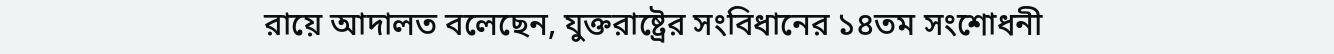রায়ে আদালত বলেছেন, যুক্তরাষ্ট্রের সংবিধানের ১৪তম সংশোধনী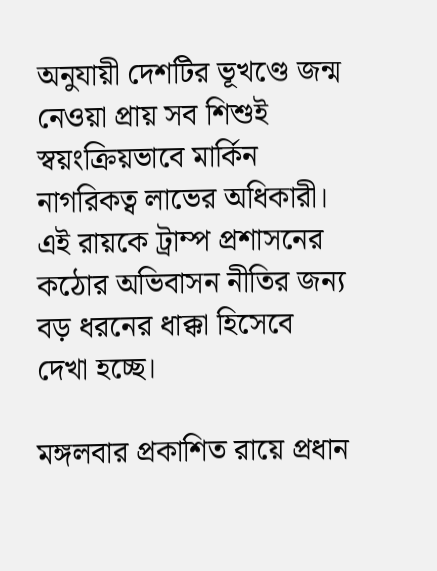অনুযায়ী দেশটির ভূখণ্ডে জন্ম নেওয়া প্রায় সব শিশুই স্বয়ংক্রিয়ভাবে মার্কিন নাগরিকত্ব লাভের অধিকারী। এই রায়কে ট্রাম্প প্রশাসনের কঠোর অভিবাসন নীতির জন্য বড় ধরনের ধাক্কা হিসেবে দেখা হচ্ছে।

মঙ্গলবার প্রকাশিত রায়ে প্রধান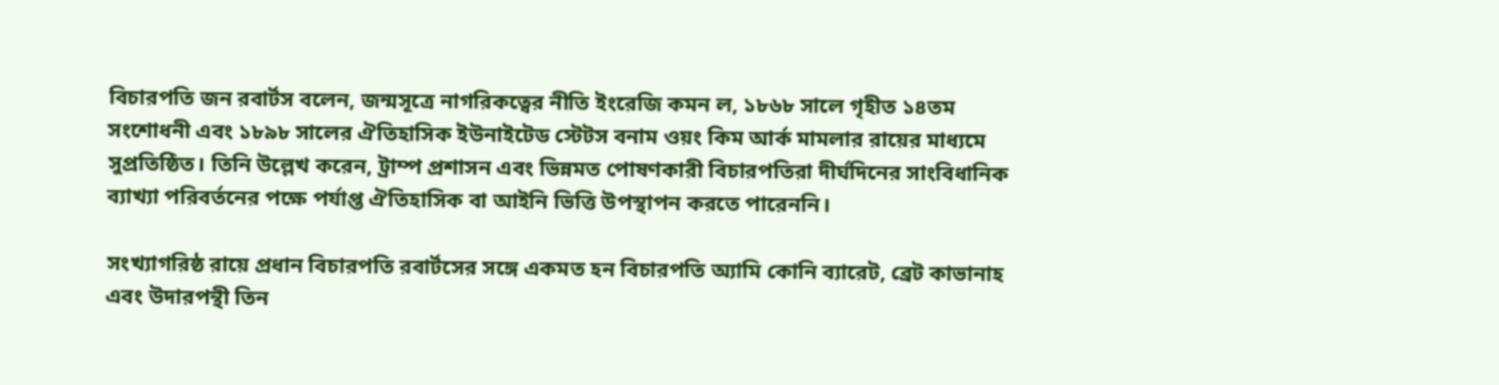বিচারপতি জন রবার্টস বলেন, জন্মসূত্রে নাগরিকত্বের নীতি ইংরেজি কমন ল, ১৮৬৮ সালে গৃহীত ১৪তম সংশোধনী এবং ১৮৯৮ সালের ঐতিহাসিক ইউনাইটেড স্টেটস বনাম ওয়ং কিম আর্ক মামলার রায়ের মাধ্যমে সুপ্রতিষ্ঠিত। তিনি উল্লেখ করেন, ট্রাম্প প্রশাসন এবং ভিন্নমত পোষণকারী বিচারপতিরা দীর্ঘদিনের সাংবিধানিক ব্যাখ্যা পরিবর্তনের পক্ষে পর্যাপ্ত ঐতিহাসিক বা আইনি ভিত্তি উপস্থাপন করতে পারেননি।

সংখ্যাগরিষ্ঠ রায়ে প্রধান বিচারপতি রবার্টসের সঙ্গে একমত হন বিচারপতি অ্যামি কোনি ব্যারেট, ব্রেট কাভানাহ এবং উদারপন্থী তিন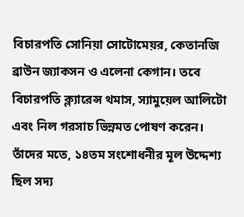বিচারপতি সোনিয়া সোটোমেয়র, কেতানজি ব্রাউন জ্যাকসন ও এলেনা কেগান। তবে বিচারপতি ক্ল্যারেন্স থমাস, স্যামুয়েল আলিটো এবং নিল গরসাচ ভিন্নমত পোষণ করেন। তাঁদের মতে, ১৪তম সংশোধনীর মূল উদ্দেশ্য ছিল সদ্য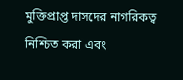মুক্তিপ্রাপ্ত দাসদের নাগরিকত্ব নিশ্চিত করা এবং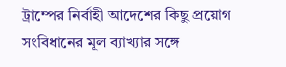ট্রাম্পের নির্বাহী আদেশের কিছু প্রয়োগ সংবিধানের মূল ব্যাখ্যার সঙ্গে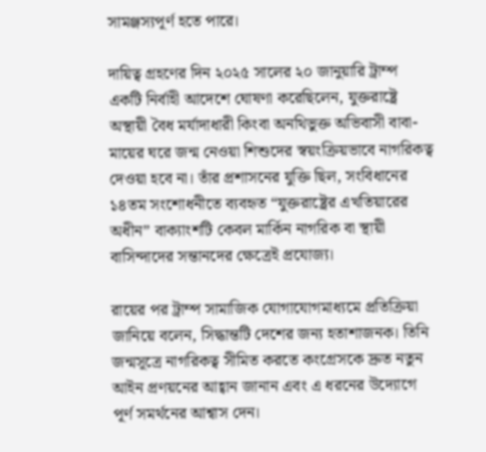সামঞ্জস্যপূর্ণ হতে পারে।

দায়িত্ব গ্রহণের দিন ২০২৫ সালের ২০ জানুয়ারি ট্রাম্প একটি নির্বাহী আদেশে ঘোষণা করেছিলেন, যুক্তরাষ্ট্রে অস্থায়ী বৈধ মর্যাদাধারী কিংবা অনথিভুক্ত অভিবাসী বাবা-মায়ের ঘরে জন্ম নেওয়া শিশুদের স্বয়ংক্রিয়ভাবে নাগরিকত্ব দেওয়া হবে না। তাঁর প্রশাসনের যুক্তি ছিল, সংবিধানের ১৪তম সংশোধনীতে ব্যবহৃত “যুক্তরাষ্ট্রের এখতিয়ারের অধীন” বাক্যাংশটি কেবল মার্কিন নাগরিক বা স্থায়ী বাসিন্দাদের সন্তানদের ক্ষেত্রেই প্রযোজ্য।

রায়ের পর ট্রাম্প সামাজিক যোগাযোগমাধ্যমে প্রতিক্রিয়া জানিয়ে বলেন, সিদ্ধান্তটি দেশের জন্য হতাশাজনক। তিনি জন্মসূত্রে নাগরিকত্ব সীমিত করতে কংগ্রেসকে দ্রুত নতুন আইন প্রণয়নের আহ্বান জানান এবং এ ধরনের উদ্যোগে পূর্ণ সমর্থনের আশ্বাস দেন।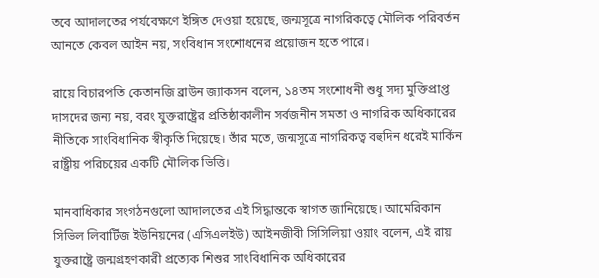তবে আদালতের পর্যবেক্ষণে ইঙ্গিত দেওয়া হয়েছে, জন্মসূত্রে নাগরিকত্বে মৌলিক পরিবর্তন আনতে কেবল আইন নয়, সংবিধান সংশোধনের প্রয়োজন হতে পারে।

রায়ে বিচারপতি কেতানজি ব্রাউন জ্যাকসন বলেন, ১৪তম সংশোধনী শুধু সদ্য মুক্তিপ্রাপ্ত দাসদের জন্য নয়, বরং যুক্তরাষ্ট্রের প্রতিষ্ঠাকালীন সর্বজনীন সমতা ও নাগরিক অধিকারের নীতিকে সাংবিধানিক স্বীকৃতি দিয়েছে। তাঁর মতে, জন্মসূত্রে নাগরিকত্ব বহুদিন ধরেই মার্কিন রাষ্ট্রীয় পরিচয়ের একটি মৌলিক ভিত্তি।

মানবাধিকার সংগঠনগুলো আদালতের এই সিদ্ধান্তকে স্বাগত জানিয়েছে। আমেরিকান সিভিল লিবার্টিজ ইউনিয়নের (এসিএলইউ) আইনজীবী সিসিলিয়া ওয়াং বলেন, এই রায় যুক্তরাষ্ট্রে জন্মগ্রহণকারী প্রত্যেক শিশুর সাংবিধানিক অধিকারের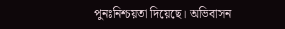পুনঃনিশ্চয়তা দিয়েছে। অভিবাসন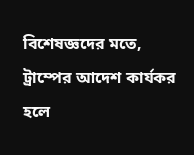বিশেষজ্ঞদের মতে, ট্রাম্পের আদেশ কার্যকর হলে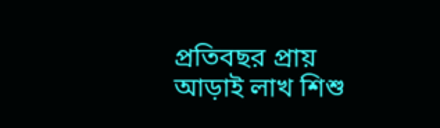প্রতিবছর প্রায় আড়াই লাখ শিশু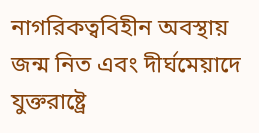নাগরিকত্ববিহীন অবস্থায় জন্ম নিত এবং দীর্ঘমেয়াদে যুক্তরাষ্ট্রে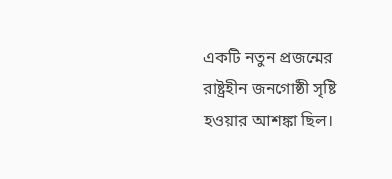একটি নতুন প্রজন্মের রাষ্ট্রহীন জনগোষ্ঠী সৃষ্টি হওয়ার আশঙ্কা ছিল।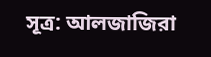সূত্র: আলজাজিরা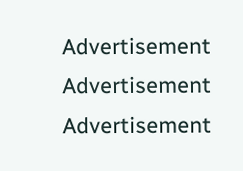Advertisement
Advertisement
Advertisement